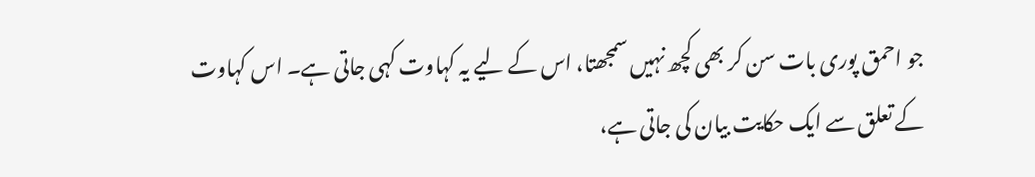جو احمق پوری بات سن کر بھی کچھ نہیں سمجھتا، اس کے لیے یہ کہاوت کہی جاتی ہے۔ اس کہاوت کے تعلق سے ایک حکایت بیان کی جاتی ہے،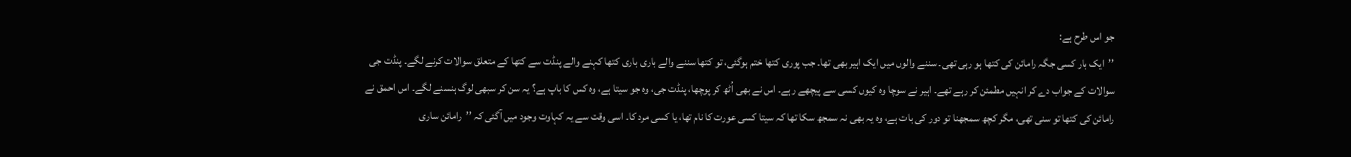جو اس طرح ہے:
’’ایک بار کسی جگہ رامائن کی کتھا ہو رہی تھی۔ سننے والوں میں ایک اہیر بھی تھا۔ جب پوری کتھا ختم ہوگئی، تو کتھا سننے والے باری باری کتھا کہنے والے پنڈت سے کتھا کے متعلق سوالات کرنے لگے۔ پنڈت جی سوالات کے جواب دے کر انہیں مطمئن کر رہے تھے۔ اہیر نے سوچا وہ کیوں کسی سے پیچھے رہے۔ اس نے بھی اُٹھ کر پوچھا، پنڈت جی، وہ جو سیتا ہے، وہ کس کا باپ ہے؟ یہ سن کر سبھی لوگ ہنسنے لگے۔ اس احمق نے رامائن کی کتھا تو سنی تھی، مگر کچھ سمجھنا تو دور کی بات ہے، وہ یہ بھی نہ سمجھ سکا تھا کہ سیتا کسی عورت کا نام تھا، یا کسی مرد کا۔ اسی وقت سے یہ کہاوت وجود میں آگئی کہ ’’رامائن ساری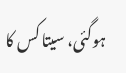ہوگئی، سیتا کس کا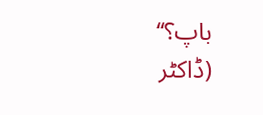باپ؟‘‘
(ڈاکٹر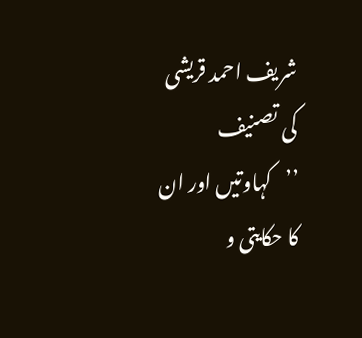شریف احمد قریشی کی تصنیف ’’کہاوتیں اور ان کا حکایتی و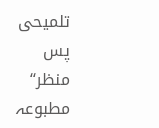تلمیحی پس منظر‘‘ مطبوعہ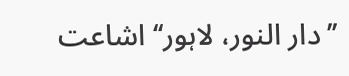’’دار النور، لاہور‘‘ اشاعت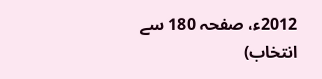2012ء، صفحہ 180 سے انتخاب)